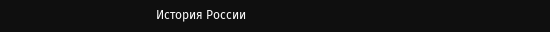История России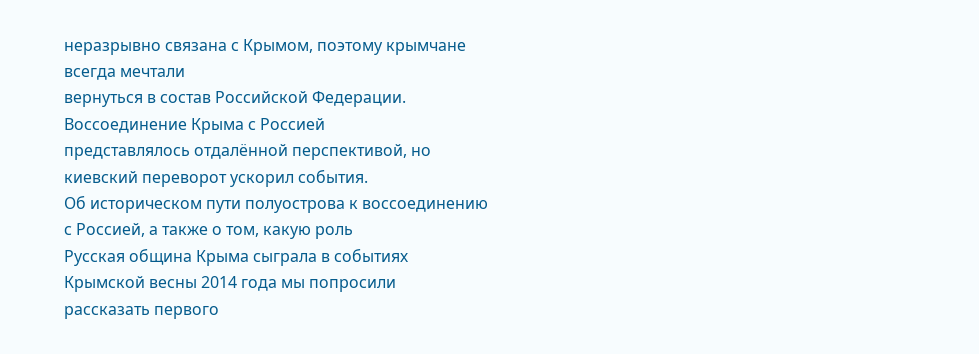неразрывно связана с Крымом, поэтому крымчане всегда мечтали
вернуться в состав Российской Федерации. Воссоединение Крыма с Россией
представлялось отдалённой перспективой, но киевский переворот ускорил события.
Об историческом пути полуострова к воссоединению с Россией, а также о том, какую роль
Русская община Крыма сыграла в событиях Крымской весны 2014 года мы попросили
рассказать первого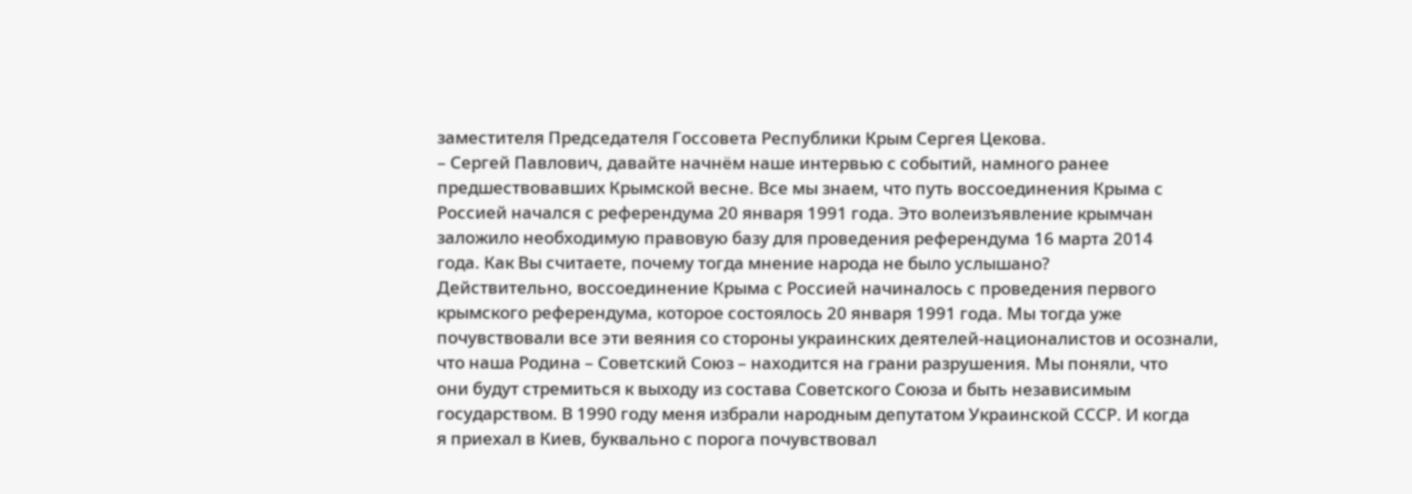заместителя Председателя Госсовета Республики Крым Сергея Цекова.
– Сергей Павлович, давайте начнём наше интервью с событий, намного ранее
предшествовавших Крымской весне. Все мы знаем, что путь воссоединения Крыма с
Россией начался с референдума 20 января 1991 года. Это волеизъявление крымчан
заложило необходимую правовую базу для проведения референдума 16 марта 2014
года. Как Вы считаете, почему тогда мнение народа не было услышано?
Действительно, воссоединение Крыма с Россией начиналось с проведения первого
крымского референдума, которое состоялось 20 января 1991 года. Мы тогда уже
почувствовали все эти веяния со стороны украинских деятелей-националистов и осознали,
что наша Родина – Советский Союз – находится на грани разрушения. Мы поняли, что
они будут стремиться к выходу из состава Советского Союза и быть независимым
государством. В 1990 году меня избрали народным депутатом Украинской СССР. И когда
я приехал в Киев, буквально с порога почувствовал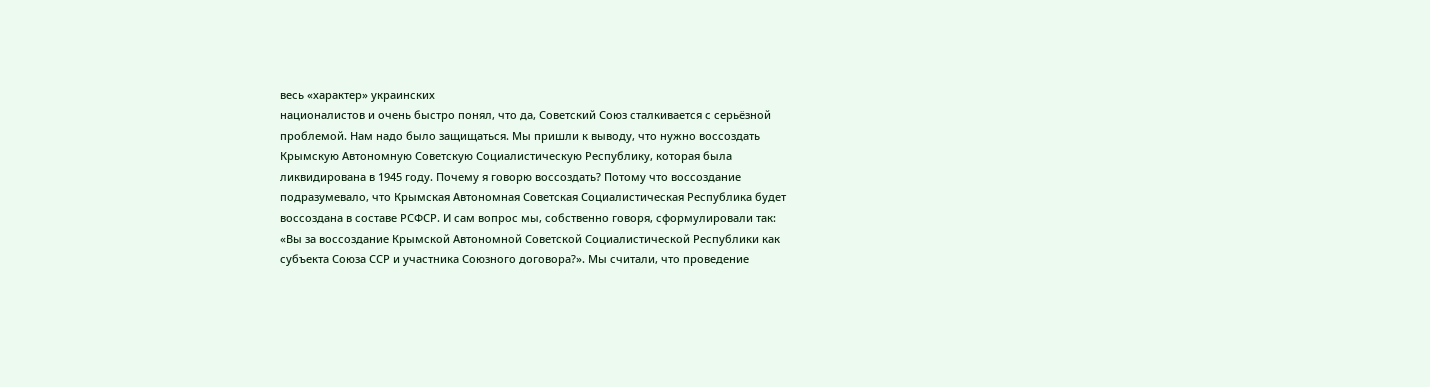весь «характер» украинских
националистов и очень быстро понял, что да, Советский Союз сталкивается с серьёзной
проблемой. Нам надо было защищаться. Мы пришли к выводу, что нужно воссоздать
Крымскую Автономную Советскую Социалистическую Республику, которая была
ликвидирована в 1945 году. Почему я говорю воссоздать? Потому что воссоздание
подразумевало, что Крымская Автономная Советская Социалистическая Республика будет
воссоздана в составе РСФСР. И сам вопрос мы, собственно говоря, сформулировали так:
«Вы за воссоздание Крымской Автономной Советской Социалистической Республики как
субъекта Союза ССР и участника Союзного договора?». Мы считали, что проведение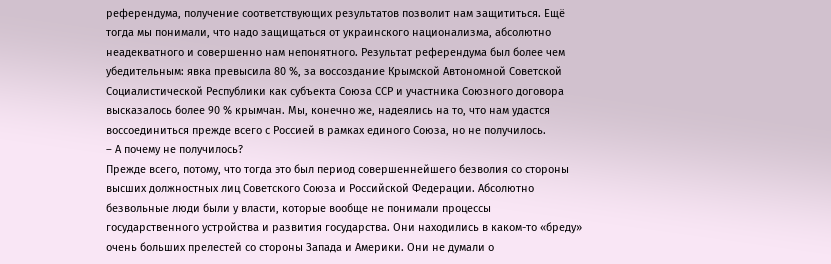референдума, получение соответствующих результатов позволит нам защититься. Ещё
тогда мы понимали, что надо защищаться от украинского национализма, абсолютно
неадекватного и совершенно нам непонятного. Результат референдума был более чем
убедительным: явка превысила 80 %, за воссоздание Крымской Автономной Советской
Социалистической Республики как субъекта Союза ССР и участника Союзного договора
высказалось более 90 % крымчан. Мы, конечно же, надеялись на то, что нам удастся
воссоединиться прежде всего с Россией в рамках единого Союза, но не получилось.
– А почему не получилось?
Прежде всего, потому, что тогда это был период совершеннейшего безволия со стороны
высших должностных лиц Советского Союза и Российской Федерации. Абсолютно
безвольные люди были у власти, которые вообще не понимали процессы
государственного устройства и развития государства. Они находились в каком-то «бреду»
очень больших прелестей со стороны Запада и Америки. Они не думали о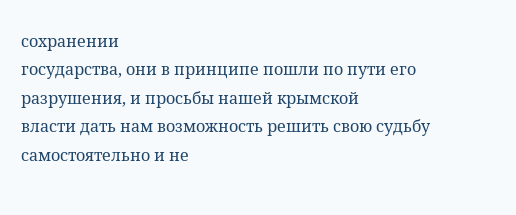сохранении
государства, они в принципе пошли по пути его разрушения, и просьбы нашей крымской
власти дать нам возможность решить свою судьбу самостоятельно и не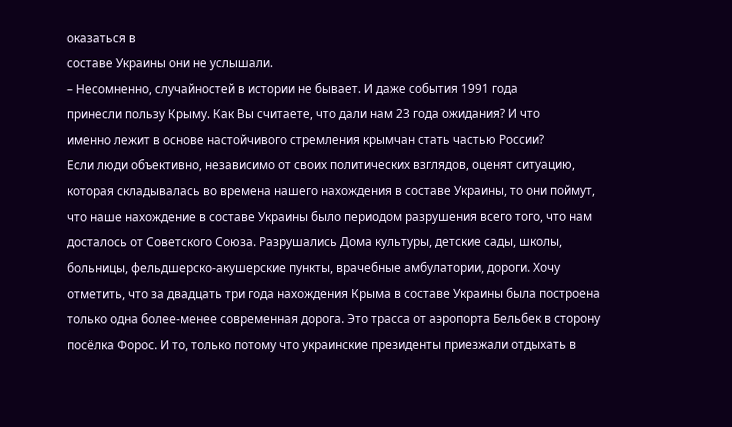оказаться в
составе Украины они не услышали.
– Несомненно, случайностей в истории не бывает. И даже события 1991 года
принесли пользу Крыму. Как Вы считаете, что дали нам 23 года ожидания? И что
именно лежит в основе настойчивого стремления крымчан стать частью России?
Если люди объективно, независимо от своих политических взглядов, оценят ситуацию,
которая складывалась во времена нашего нахождения в составе Украины, то они поймут,
что наше нахождение в составе Украины было периодом разрушения всего того, что нам
досталось от Советского Союза. Разрушались Дома культуры, детские сады, школы,
больницы, фельдшерско-акушерские пункты, врачебные амбулатории, дороги. Хочу
отметить, что за двадцать три года нахождения Крыма в составе Украины была построена
только одна более-менее современная дорога. Это трасса от аэропорта Бельбек в сторону
посёлка Форос. И то, только потому что украинские президенты приезжали отдыхать в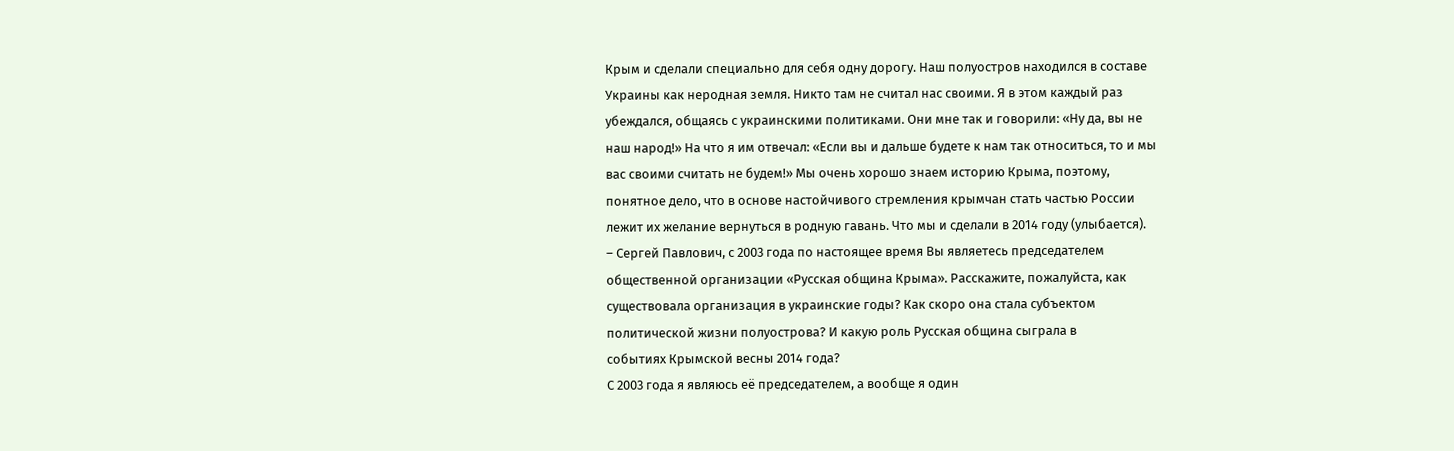Крым и сделали специально для себя одну дорогу. Наш полуостров находился в составе
Украины как неродная земля. Никто там не считал нас своими. Я в этом каждый раз
убеждался, общаясь с украинскими политиками. Они мне так и говорили: «Ну да, вы не
наш народ!» На что я им отвечал: «Если вы и дальше будете к нам так относиться, то и мы
вас своими считать не будем!» Мы очень хорошо знаем историю Крыма, поэтому,
понятное дело, что в основе настойчивого стремления крымчан стать частью России
лежит их желание вернуться в родную гавань. Что мы и сделали в 2014 году (улыбается).
– Сергей Павлович, с 2003 года по настоящее время Вы являетесь председателем
общественной организации «Русская община Крыма». Расскажите, пожалуйста, как
существовала организация в украинские годы? Как скоро она стала субъектом
политической жизни полуострова? И какую роль Русская община сыграла в
событиях Крымской весны 2014 года?
С 2003 года я являюсь её председателем, а вообще я один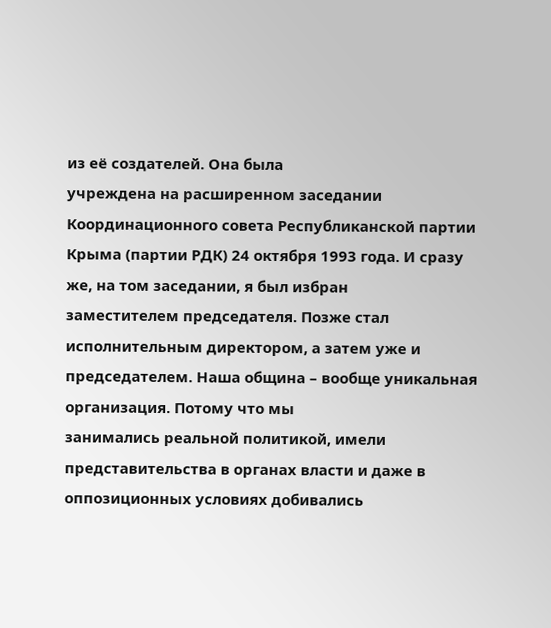из её создателей. Она была
учреждена на расширенном заседании Координационного совета Республиканской партии
Крыма (партии РДК) 24 октября 1993 года. И сразу же, на том заседании, я был избран
заместителем председателя. Позже стал исполнительным директором, а затем уже и
председателем. Наша община – вообще уникальная организация. Потому что мы
занимались реальной политикой, имели представительства в органах власти и даже в
оппозиционных условиях добивались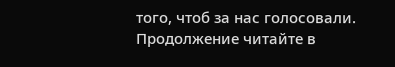того, чтоб за нас голосовали.
Продолжение читайте в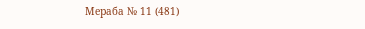Мераба № 11 (481)